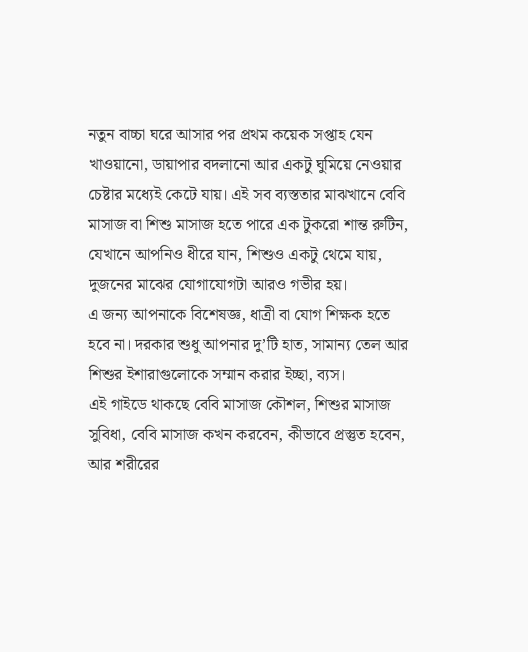নতুন বাচ্চা ঘরে আসার পর প্রথম কয়েক সপ্তাহ যেন খাওয়ানো, ডায়াপার বদলানো আর একটু ঘুমিয়ে নেওয়ার চেষ্টার মধ্যেই কেটে যায়। এই সব ব্যস্ততার মাঝখানে বেবি মাসাজ বা শিশু মাসাজ হতে পারে এক টুকরো শান্ত রুটিন, যেখানে আপনিও ধীরে যান, শিশুও একটু থেমে যায়, দুজনের মাঝের যোগাযোগটা আরও গভীর হয়।
এ জন্য আপনাকে বিশেষজ্ঞ, ধাত্রী বা যোগ শিক্ষক হতে হবে না। দরকার শুধু আপনার দু’টি হাত, সামান্য তেল আর শিশুর ইশারাগুলোকে সম্মান করার ইচ্ছা, ব্যস।
এই গাইডে থাকছে বেবি মাসাজ কৌশল, শিশুর মাসাজ সুবিধা, বেবি মাসাজ কখন করবেন, কীভাবে প্রস্তুত হবেন, আর শরীরের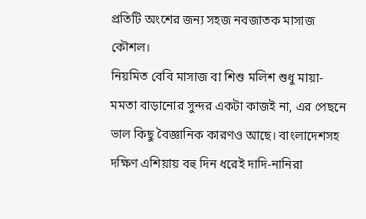প্রতিটি অংশের জন্য সহজ নবজাতক মাসাজ কৌশল।
নিয়মিত বেবি মাসাজ বা শিশু মলিশ শুধু মায়া-মমতা বাড়ানোর সুন্দর একটা কাজই না, এর পেছনে ভাল কিছু বৈজ্ঞানিক কারণও আছে। বাংলাদেশসহ দক্ষিণ এশিয়ায় বহু দিন ধরেই দাদি-নানিরা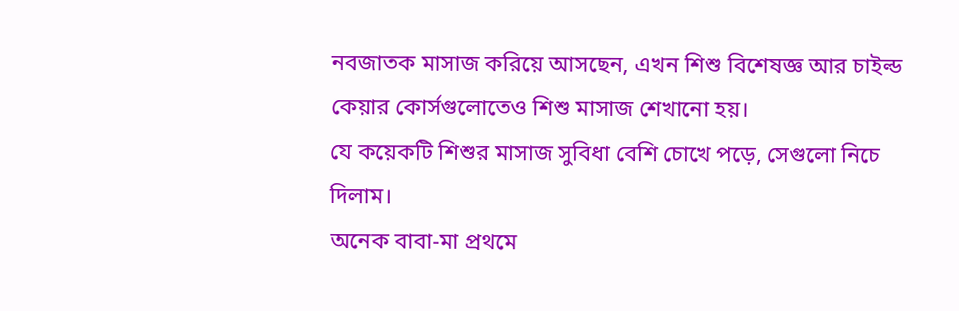নবজাতক মাসাজ করিয়ে আসছেন, এখন শিশু বিশেষজ্ঞ আর চাইল্ড কেয়ার কোর্সগুলোতেও শিশু মাসাজ শেখানো হয়।
যে কয়েকটি শিশুর মাসাজ সুবিধা বেশি চোখে পড়ে, সেগুলো নিচে দিলাম।
অনেক বাবা-মা প্রথমে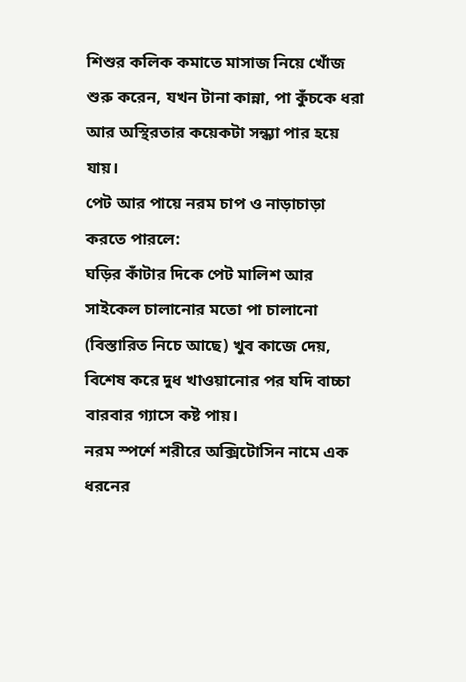শিশুর কলিক কমাতে মাসাজ নিয়ে খোঁজ শুরু করেন, যখন টানা কান্না, পা কুঁচকে ধরা আর অস্থিরতার কয়েকটা সন্ধ্যা পার হয়ে যায়।
পেট আর পায়ে নরম চাপ ও নাড়াচাড়া করতে পারলে:
ঘড়ির কাঁটার দিকে পেট মালিশ আর সাইকেল চালানোর মতো পা চালানো (বিস্তারিত নিচে আছে) খুব কাজে দেয়, বিশেষ করে দুধ খাওয়ানোর পর যদি বাচ্চা বারবার গ্যাসে কষ্ট পায়।
নরম স্পর্শে শরীরে অক্সিটোসিন নামে এক ধরনের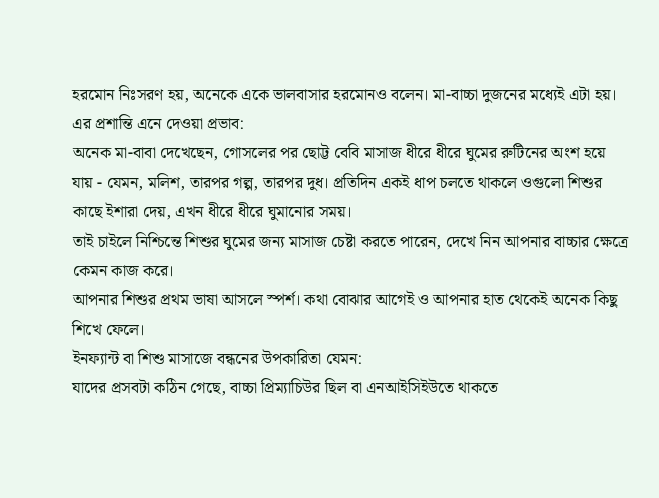হরমোন নিঃসরণ হয়, অনেকে একে ভালবাসার হরমোনও বলেন। মা-বাচ্চা দুজনের মধ্যেই এটা হয়। এর প্রশান্তি এনে দেওয়া প্রভাব:
অনেক মা-বাবা দেখেছেন, গোসলের পর ছোট্ট বেবি মাসাজ ধীরে ধীরে ঘুমের রুটিনের অংশ হয়ে যায় - যেমন, মলিশ, তারপর গল্প, তারপর দুধ। প্রতিদিন একই ধাপ চলতে থাকলে ওগুলো শিশুর কাছে ইশারা দেয়, এখন ধীরে ধীরে ঘুমানোর সময়।
তাই চাইলে নিশ্চিন্তে শিশুর ঘুমের জন্য মাসাজ চেষ্টা করতে পারেন, দেখে নিন আপনার বাচ্চার ক্ষেত্রে কেমন কাজ করে।
আপনার শিশুর প্রথম ভাষা আসলে স্পর্শ। কথা বোঝার আগেই ও আপনার হাত থেকেই অনেক কিছু শিখে ফেলে।
ইনফ্যান্ট বা শিশু মাসাজে বন্ধনের উপকারিতা যেমন:
যাদের প্রসবটা কঠিন গেছে, বাচ্চা প্রিম্যাচিউর ছিল বা এনআইসিইউতে থাকতে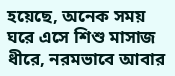হয়েছে, অনেক সময় ঘরে এসে শিশু মাসাজ ধীরে, নরমভাবে আবার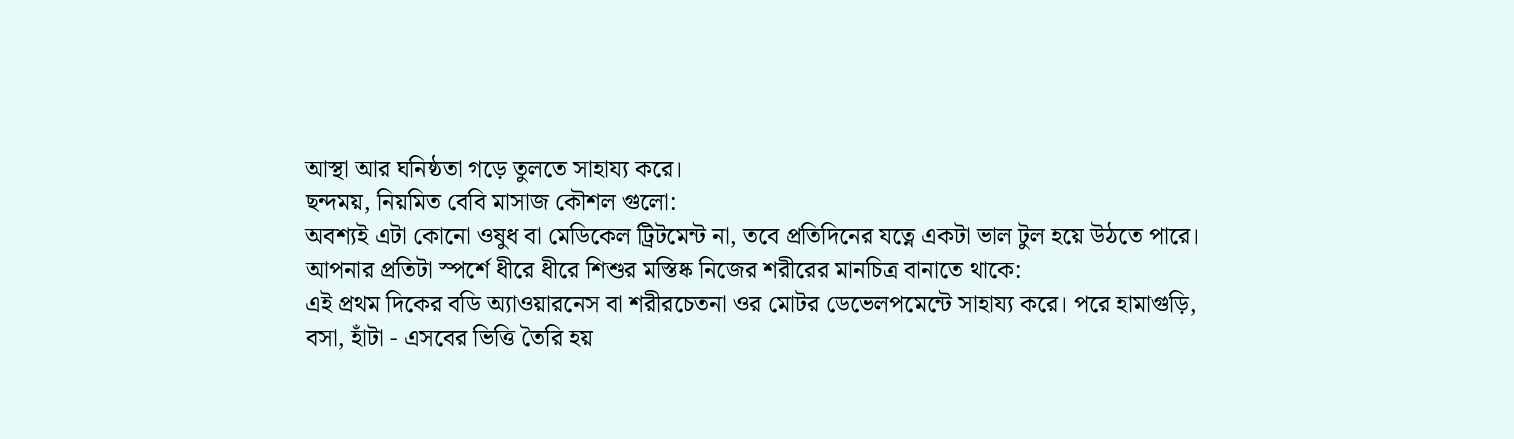আস্থা আর ঘনিষ্ঠতা গড়ে তুলতে সাহায্য করে।
ছন্দময়, নিয়মিত বেবি মাসাজ কৌশল গুলো:
অবশ্যই এটা কোনো ওষুধ বা মেডিকেল ট্রিটমেন্ট না, তবে প্রতিদিনের যত্নে একটা ভাল টুল হয়ে উঠতে পারে।
আপনার প্রতিটা স্পর্শে ধীরে ধীরে শিশুর মস্তিষ্ক নিজের শরীরের মানচিত্র বানাতে থাকে:
এই প্রথম দিকের বডি অ্যাওয়ারনেস বা শরীরচেতনা ওর মোটর ডেভেলপমেন্টে সাহায্য করে। পরে হামাগুড়ি, বসা, হাঁটা - এসবের ভিত্তি তৈরি হয়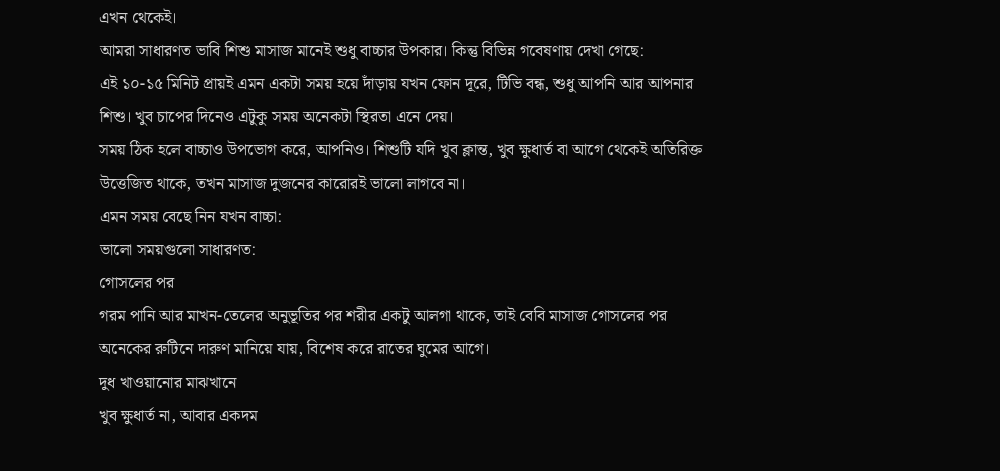এখন থেকেই।
আমরা সাধারণত ভাবি শিশু মাসাজ মানেই শুধু বাচ্চার উপকার। কিন্তু বিভিন্ন গবেষণায় দেখা গেছে:
এই ১০-১৫ মিনিট প্রায়ই এমন একটা সময় হয়ে দাঁড়ায় যখন ফোন দূরে, টিভি বন্ধ, শুধু আপনি আর আপনার শিশু। খুব চাপের দিনেও এটুকু সময় অনেকটা স্থিরতা এনে দেয়।
সময় ঠিক হলে বাচ্চাও উপভোগ করে, আপনিও। শিশুটি যদি খুব ক্লান্ত, খুব ক্ষুধার্ত বা আগে থেকেই অতিরিক্ত উত্তেজিত থাকে, তখন মাসাজ দুজনের কারোরই ভালো লাগবে না।
এমন সময় বেছে নিন যখন বাচ্চা:
ভালো সময়গুলো সাধারণত:
গোসলের পর
গরম পানি আর মাখন-তেলের অনুভূতির পর শরীর একটু আলগা থাকে, তাই বেবি মাসাজ গোসলের পর অনেকের রুটিনে দারুণ মানিয়ে যায়, বিশেষ করে রাতের ঘুমের আগে।
দুধ খাওয়ানোর মাঝখানে
খুব ক্ষুধার্ত না, আবার একদম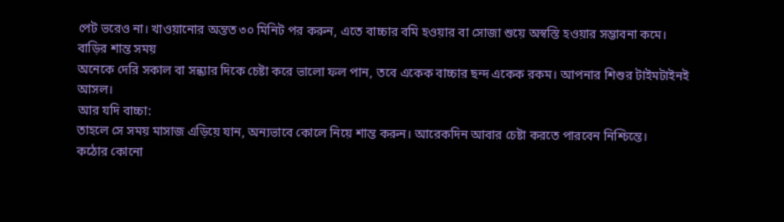পেট ভরেও না। খাওয়ানোর অন্তত ৩০ মিনিট পর করুন, এতে বাচ্চার বমি হওয়ার বা সোজা শুয়ে অস্বস্তি হওয়ার সম্ভাবনা কমে।
বাড়ির শান্ত সময়
অনেকে দেরি সকাল বা সন্ধ্যার দিকে চেষ্টা করে ভালো ফল পান, তবে একেক বাচ্চার ছন্দ একেক রকম। আপনার শিশুর টাইমটাইনই আসল।
আর যদি বাচ্চা:
তাহলে সে সময় মাসাজ এড়িয়ে যান, অন্যভাবে কোলে নিয়ে শান্ত করুন। আরেকদিন আবার চেষ্টা করতে পারবেন নিশ্চিন্তে।
কঠোর কোনো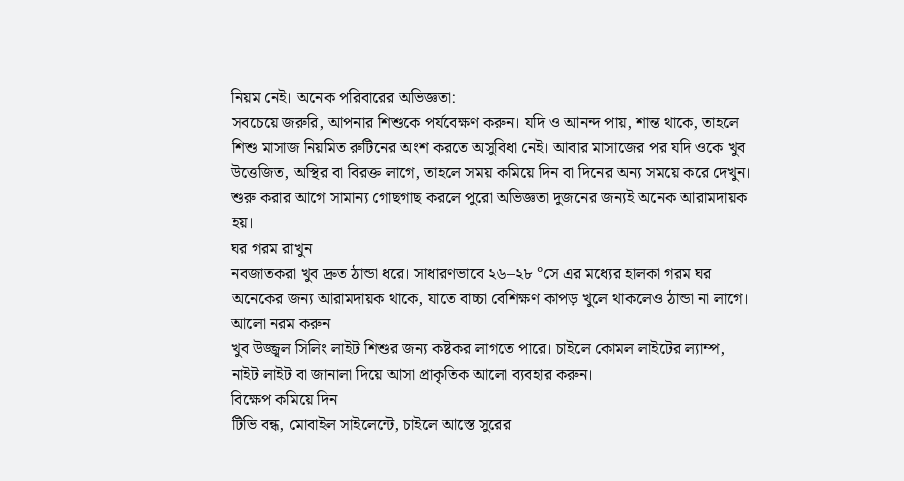নিয়ম নেই। অনেক পরিবারের অভিজ্ঞতা:
সবচেয়ে জরুরি, আপনার শিশুকে পর্যবেক্ষণ করুন। যদি ও আনন্দ পায়, শান্ত থাকে, তাহলে শিশু মাসাজ নিয়মিত রুটিনের অংশ করতে অসুবিধা নেই। আবার মাসাজের পর যদি ওকে খুব উত্তেজিত, অস্থির বা বিরক্ত লাগে, তাহলে সময় কমিয়ে দিন বা দিনের অন্য সময়ে করে দেখুন।
শুরু করার আগে সামান্য গোছগাছ করলে পুরো অভিজ্ঞতা দুজনের জন্যই অনেক আরামদায়ক হয়।
ঘর গরম রাখুন
নবজাতকরা খুব দ্রুত ঠান্ডা ধরে। সাধারণভাবে ২৬–২৮ °সে এর মধ্যের হালকা গরম ঘর অনেকের জন্য আরামদায়ক থাকে, যাতে বাচ্চা বেশিক্ষণ কাপড় খুলে থাকলেও ঠান্ডা না লাগে।
আলো নরম করুন
খুব উজ্জ্বল সিলিং লাইট শিশুর জন্য কষ্টকর লাগতে পারে। চাইলে কোমল লাইটের ল্যাম্প, নাইট লাইট বা জানালা দিয়ে আসা প্রাকৃতিক আলো ব্যবহার করুন।
বিক্ষেপ কমিয়ে দিন
টিভি বন্ধ, মোবাইল সাইলেন্টে, চাইলে আস্তে সুরের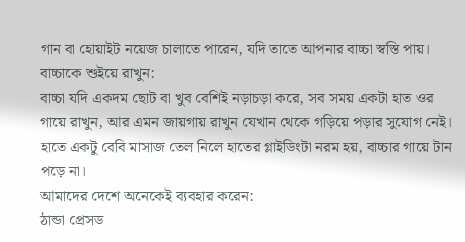গান বা হোয়াইট নয়েজ চালাতে পারেন, যদি তাতে আপনার বাচ্চা স্বস্তি পায়।
বাচ্চাকে শুইয়ে রাখুন:
বাচ্চা যদি একদম ছোট বা খুব বেশিই নড়াচড়া করে, সব সময় একটা হাত ওর গায়ে রাখুন, আর এমন জায়গায় রাখুন যেখান থেকে গড়িয়ে পড়ার সুযোগ নেই।
হাতে একটু বেবি মাসাজ তেল নিলে হাতের গ্লাইডিংটা নরম হয়, বাচ্চার গায়ে টান পড়ে না।
আমাদের দেশে অনেকেই ব্যবহার করেন:
ঠান্ডা প্রেসড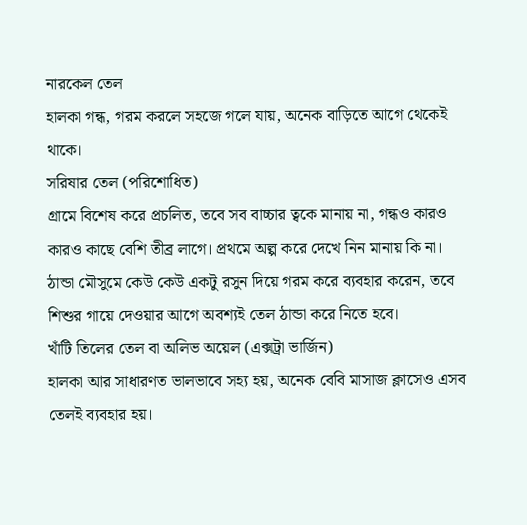নারকেল তেল
হালকা গন্ধ, গরম করলে সহজে গলে যায়, অনেক বাড়িতে আগে থেকেই থাকে।
সরিষার তেল (পরিশোধিত)
গ্রামে বিশেষ করে প্রচলিত, তবে সব বাচ্চার ত্বকে মানায় না, গন্ধও কারও কারও কাছে বেশি তীব্র লাগে। প্রথমে অল্প করে দেখে নিন মানায় কি না। ঠান্ডা মৌসুমে কেউ কেউ একটু রসুন দিয়ে গরম করে ব্যবহার করেন, তবে শিশুর গায়ে দেওয়ার আগে অবশ্যই তেল ঠান্ডা করে নিতে হবে।
খাঁটি তিলের তেল বা অলিভ অয়েল (এক্সট্রা ভার্জিন)
হালকা আর সাধারণত ভালভাবে সহ্য হয়, অনেক বেবি মাসাজ ক্লাসেও এসব তেলই ব্যবহার হয়।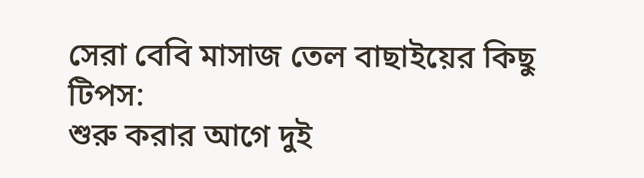সেরা বেবি মাসাজ তেল বাছাইয়ের কিছু টিপস:
শুরু করার আগে দুই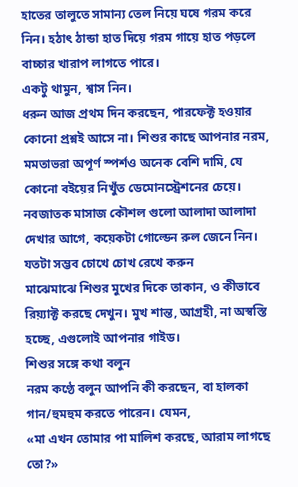হাতের তালুতে সামান্য তেল নিয়ে ঘষে গরম করে নিন। হঠাৎ ঠান্ডা হাত দিয়ে গরম গায়ে হাত পড়লে বাচ্চার খারাপ লাগতে পারে।
একটু থামুন, শ্বাস নিন।
ধরুন আজ প্রথম দিন করছেন, পারফেক্ট হওয়ার কোনো প্রশ্নই আসে না। শিশুর কাছে আপনার নরম, মমতাভরা অপূর্ণ স্পর্শও অনেক বেশি দামি, যে কোনো বইয়ের নিখুঁত ডেমোনস্ট্রেশনের চেয়ে।
নবজাতক মাসাজ কৌশল গুলো আলাদা আলাদা দেখার আগে, কয়েকটা গোল্ডেন রুল জেনে নিন।
যতটা সম্ভব চোখে চোখ রেখে করুন
মাঝেমাঝে শিশুর মুখের দিকে তাকান, ও কীভাবে রিয়্যাক্ট করছে দেখুন। মুখ শান্ত, আগ্রহী, না অস্বস্তি হচ্ছে, এগুলোই আপনার গাইড।
শিশুর সঙ্গে কথা বলুন
নরম কণ্ঠে বলুন আপনি কী করছেন, বা হালকা গান/হুমহুম করতে পারেন। যেমন,
«মা এখন তোমার পা মালিশ করছে, আরাম লাগছে তো?»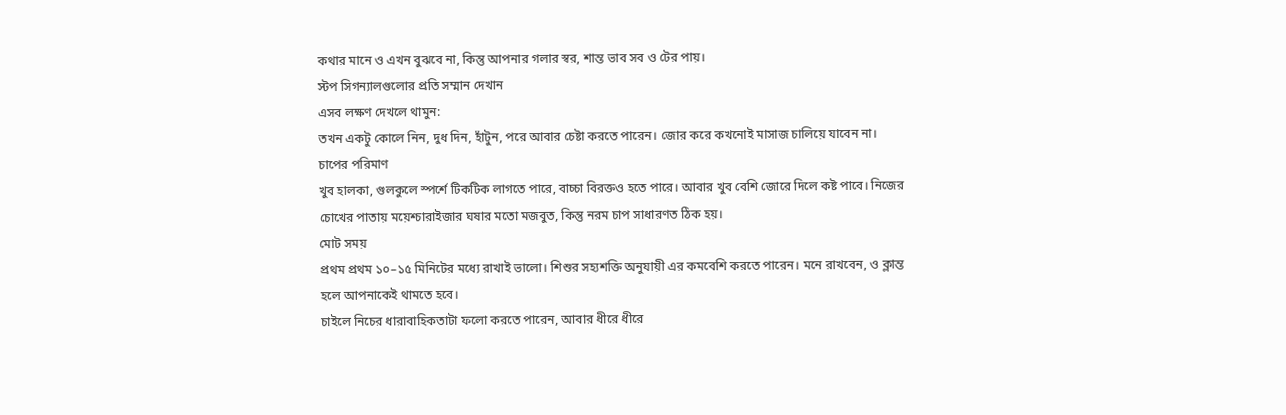কথার মানে ও এখন বুঝবে না, কিন্তু আপনার গলার স্বর, শান্ত ভাব সব ও টের পায়।
স্টপ সিগন্যালগুলোর প্রতি সম্মান দেখান
এসব লক্ষণ দেখলে থামুন:
তখন একটু কোলে নিন, দুধ দিন, হাঁটুন, পরে আবার চেষ্টা করতে পারেন। জোর করে কখনোই মাসাজ চালিয়ে যাবেন না।
চাপের পরিমাণ
খুব হালকা, গুলকুলে স্পর্শে টিকটিক লাগতে পারে, বাচ্চা বিরক্তও হতে পারে। আবার খুব বেশি জোরে দিলে কষ্ট পাবে। নিজের চোখের পাতায় ময়েশ্চারাইজার ঘষার মতো মজবুত, কিন্তু নরম চাপ সাধারণত ঠিক হয়।
মোট সময়
প্রথম প্রথম ১০–১৫ মিনিটের মধ্যে রাখাই ভালো। শিশুর সহ্যশক্তি অনুযায়ী এর কমবেশি করতে পারেন। মনে রাখবেন, ও ক্লান্ত হলে আপনাকেই থামতে হবে।
চাইলে নিচের ধারাবাহিকতাটা ফলো করতে পারেন, আবার ধীরে ধীরে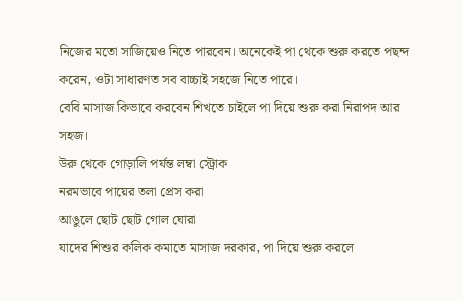নিজের মতো সাজিয়েও নিতে পারবেন। অনেকেই পা থেকে শুরু করতে পছন্দ করেন, ওটা সাধারণত সব বাচ্চাই সহজে নিতে পারে।
বেবি মাসাজ কিভাবে করবেন শিখতে চাইলে পা দিয়ে শুরু করা নিরাপদ আর সহজ।
উরু থেকে গোড়ালি পর্যন্ত লম্বা স্ট্রোক
নরমভাবে পায়ের তলা প্রেস করা
আঙুলে ছোট ছোট গোল ঘোরা
যাদের শিশুর কলিক কমাতে মাসাজ দরকার, পা দিয়ে শুরু করলে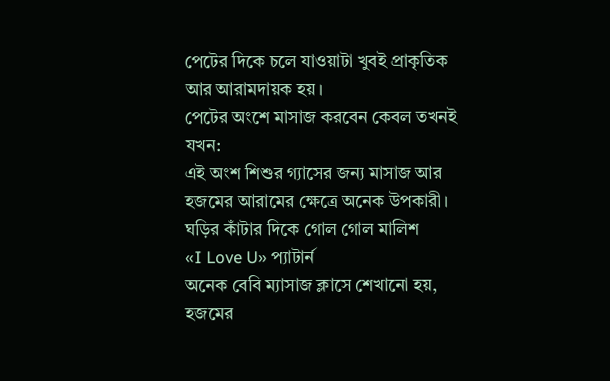পেটের দিকে চলে যাওয়াটা খুবই প্রাকৃতিক আর আরামদায়ক হয়।
পেটের অংশে মাসাজ করবেন কেবল তখনই যখন:
এই অংশ শিশুর গ্যাসের জন্য মাসাজ আর হজমের আরামের ক্ষেত্রে অনেক উপকারী।
ঘড়ির কাঁটার দিকে গোল গোল মালিশ
«I Love U» প্যাটার্ন
অনেক বেবি ম্যাসাজ ক্লাসে শেখানো হয়, হজমের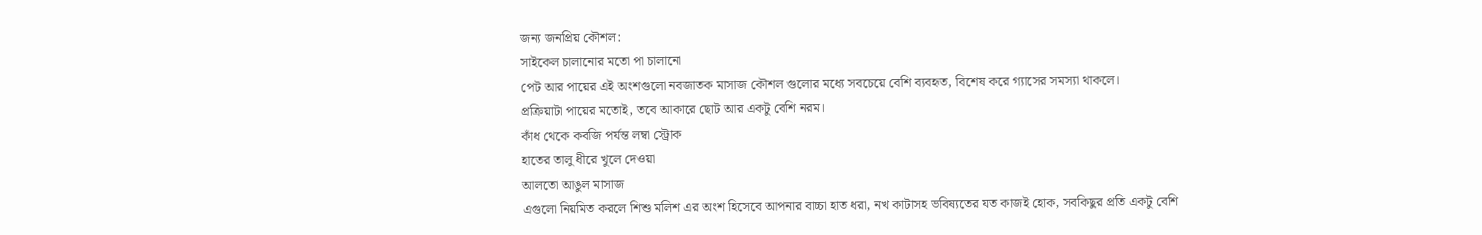জন্য জনপ্রিয় কৌশল:
সাইকেল চালানোর মতো পা চালানো
পেট আর পায়ের এই অংশগুলো নবজাতক মাসাজ কৌশল গুলোর মধ্যে সবচেয়ে বেশি ব্যবহৃত, বিশেষ করে গ্যাসের সমস্যা থাকলে।
প্রক্রিয়াটা পায়ের মতোই, তবে আকারে ছোট আর একটু বেশি নরম।
কাঁধ থেকে কবজি পর্যন্ত লম্বা স্ট্রোক
হাতের তালু ধীরে খুলে দেওয়া
আলতো আঙুল মাসাজ
এগুলো নিয়মিত করলে শিশু মলিশ এর অংশ হিসেবে আপনার বাচ্চা হাত ধরা, নখ কাটাসহ ভবিষ্যতের যত কাজই হোক, সবকিছুর প্রতি একটু বেশি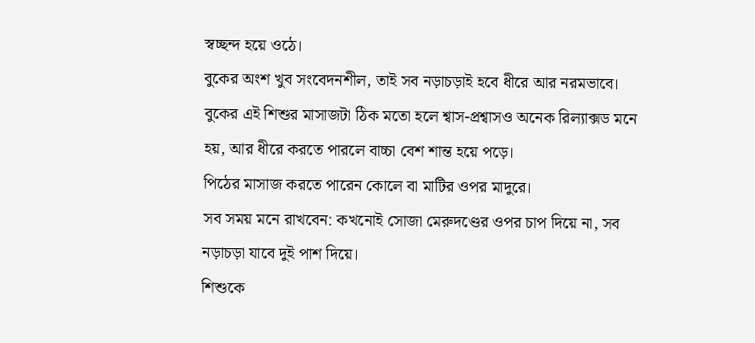স্বচ্ছন্দ হয়ে ওঠে।
বুকের অংশ খুব সংবেদনশীল, তাই সব নড়াচড়াই হবে ধীরে আর নরমভাবে।
বুকের এই শিশুর মাসাজটা ঠিক মতো হলে শ্বাস-প্রশ্বাসও অনেক রিল্যাক্সড মনে হয়, আর ধীরে করতে পারলে বাচ্চা বেশ শান্ত হয়ে পড়ে।
পিঠের মাসাজ করতে পারেন কোলে বা মাটির ওপর মাদুরে।
সব সময় মনে রাখবেন: কখনোই সোজা মেরুদণ্ডের ওপর চাপ দিয়ে না, সব নড়াচড়া যাবে দুই পাশ দিয়ে।
শিশুকে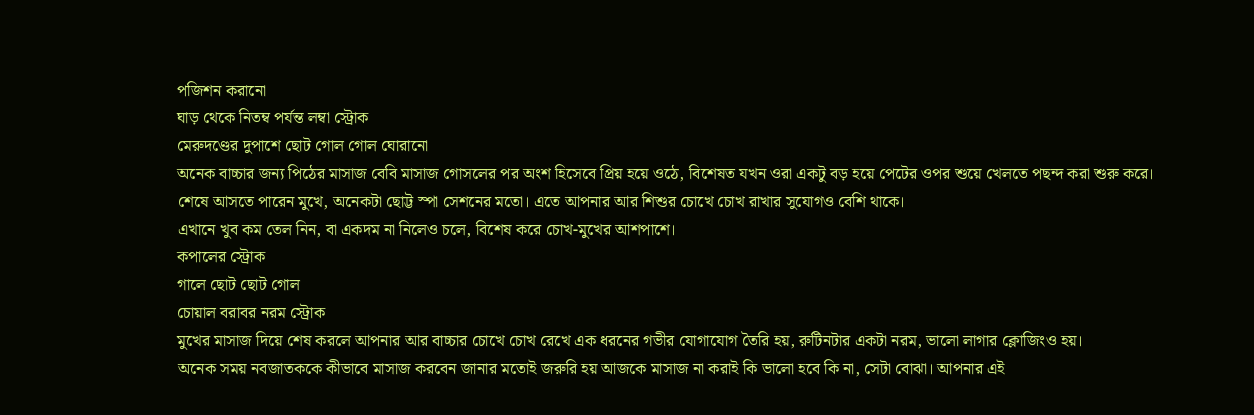পজিশন করানো
ঘাড় থেকে নিতম্ব পর্যন্ত লম্বা স্ট্রোক
মেরুদণ্ডের দুপাশে ছোট গোল গোল ঘোরানো
অনেক বাচ্চার জন্য পিঠের মাসাজ বেবি মাসাজ গোসলের পর অংশ হিসেবে প্রিয় হয়ে ওঠে, বিশেষত যখন ওরা একটু বড় হয়ে পেটের ওপর শুয়ে খেলতে পছন্দ করা শুরু করে।
শেষে আসতে পারেন মুখে, অনেকটা ছোট্ট স্পা সেশনের মতো। এতে আপনার আর শিশুর চোখে চোখ রাখার সুযোগও বেশি থাকে।
এখানে খুব কম তেল নিন, বা একদম না নিলেও চলে, বিশেষ করে চোখ-মুখের আশপাশে।
কপালের স্ট্রোক
গালে ছোট ছোট গোল
চোয়াল বরাবর নরম স্ট্রোক
মুখের মাসাজ দিয়ে শেষ করলে আপনার আর বাচ্চার চোখে চোখ রেখে এক ধরনের গভীর যোগাযোগ তৈরি হয়, রুটিনটার একটা নরম, ভালো লাগার ক্লোজিংও হয়।
অনেক সময় নবজাতককে কীভাবে মাসাজ করবেন জানার মতোই জরুরি হয় আজকে মাসাজ না করাই কি ভালো হবে কি না, সেটা বোঝা। আপনার এই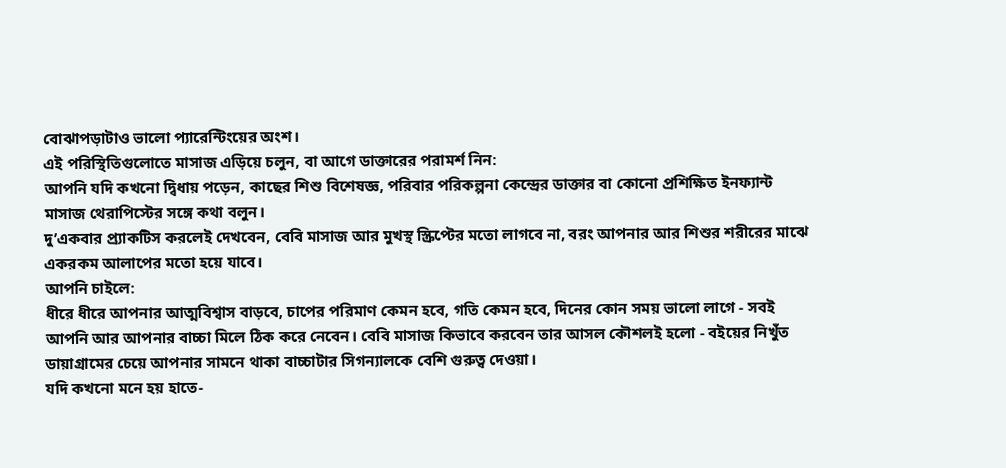বোঝাপড়াটাও ভালো প্যারেন্টিংয়ের অংশ।
এই পরিস্থিতিগুলোতে মাসাজ এড়িয়ে চলুন, বা আগে ডাক্তারের পরামর্শ নিন:
আপনি যদি কখনো দ্বিধায় পড়েন, কাছের শিশু বিশেষজ্ঞ, পরিবার পরিকল্পনা কেন্দ্রের ডাক্তার বা কোনো প্রশিক্ষিত ইনফ্যান্ট মাসাজ থেরাপিস্টের সঙ্গে কথা বলুন।
দু’একবার প্র্যাকটিস করলেই দেখবেন, বেবি মাসাজ আর মুখস্থ স্ক্রিপ্টের মতো লাগবে না, বরং আপনার আর শিশুর শরীরের মাঝে একরকম আলাপের মতো হয়ে যাবে।
আপনি চাইলে:
ধীরে ধীরে আপনার আত্মবিশ্বাস বাড়বে, চাপের পরিমাণ কেমন হবে, গতি কেমন হবে, দিনের কোন সময় ভালো লাগে - সবই আপনি আর আপনার বাচ্চা মিলে ঠিক করে নেবেন। বেবি মাসাজ কিভাবে করবেন তার আসল কৌশলই হলো - বইয়ের নিখুঁত ডায়াগ্রামের চেয়ে আপনার সামনে থাকা বাচ্চাটার সিগন্যালকে বেশি গুরুত্ব দেওয়া।
যদি কখনো মনে হয় হাতে-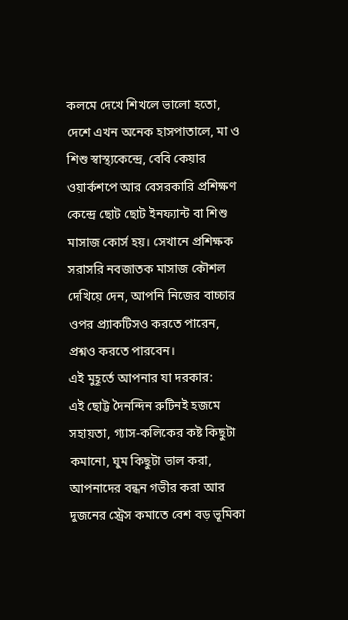কলমে দেখে শিখলে ভালো হতো, দেশে এখন অনেক হাসপাতালে, মা ও শিশু স্বাস্থ্যকেন্দ্রে, বেবি কেয়ার ওয়ার্কশপে আর বেসরকারি প্রশিক্ষণ কেন্দ্রে ছোট ছোট ইনফ্যান্ট বা শিশু মাসাজ কোর্স হয়। সেখানে প্রশিক্ষক সরাসরি নবজাতক মাসাজ কৌশল দেখিয়ে দেন, আপনি নিজের বাচ্চার ওপর প্র্যাকটিসও করতে পারেন, প্রশ্নও করতে পারবেন।
এই মুহূর্তে আপনার যা দরকার:
এই ছোট্ট দৈনন্দিন রুটিনই হজমে সহায়তা, গ্যাস-কলিকের কষ্ট কিছুটা কমানো, ঘুম কিছুটা ভাল করা, আপনাদের বন্ধন গভীর করা আর দুজনের স্ট্রেস কমাতে বেশ বড় ভূমিকা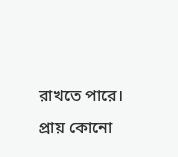রাখতে পারে। প্রায় কোনো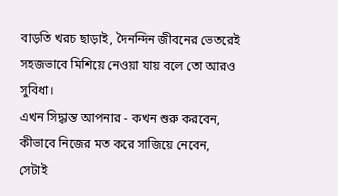বাড়তি খরচ ছাড়াই, দৈনন্দিন জীবনের ভেতরেই সহজভাবে মিশিয়ে নেওয়া যায় বলে তো আরও সুবিধা।
এখন সিদ্ধান্ত আপনার - কখন শুরু করবেন, কীভাবে নিজের মত করে সাজিয়ে নেবেন, সেটাই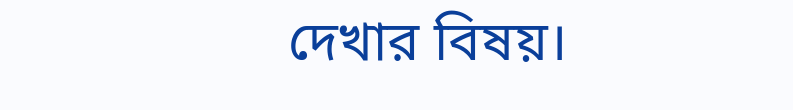দেখার বিষয়।